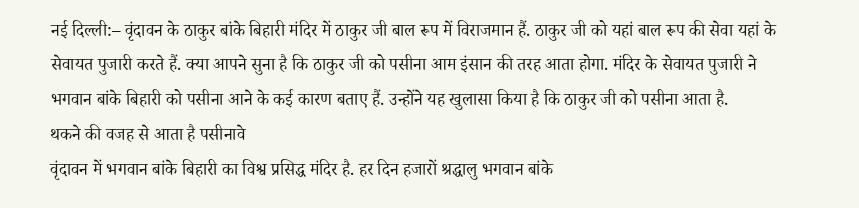नई दिल्ली:– वृंदावन के ठाकुर बांके बिहारी मंदिर में ठाकुर जी बाल रूप में विराजमान हैं. ठाकुर जी को यहां बाल रूप की सेवा यहां के सेवायत पुजारी करते हैं. क्या आपने सुना है कि ठाकुर जी को पसीना आम इंसान की तरह आता होगा. मंदिर के सेवायत पुजारी ने भगवान बांके बिहारी को पसीना आने के कई कारण बताए हैं. उन्होंने यह खुलासा किया है कि ठाकुर जी को पसीना आता है.
थकने की वजह से आता है पसीनावे
वृंदावन में भगवान बांके बिहारी का विश्व प्रसिद्ध मंदिर है. हर दिन हजारों श्रद्धालु भगवान बांके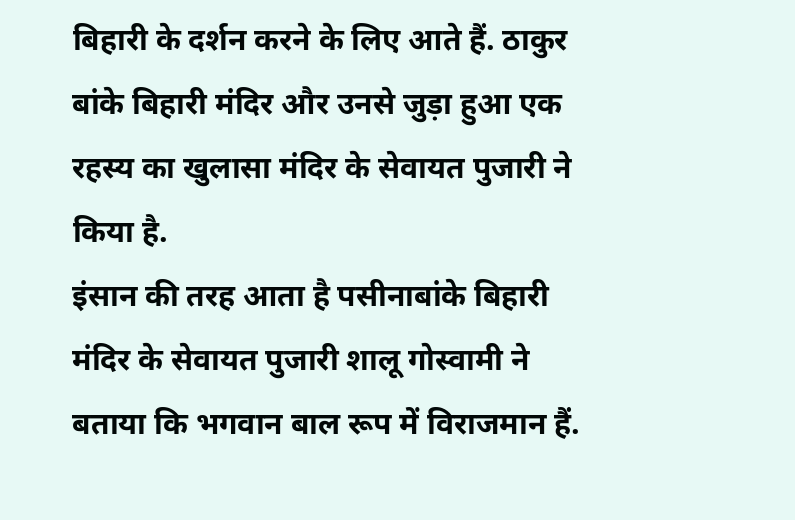बिहारी के दर्शन करने के लिए आते हैं. ठाकुर बांके बिहारी मंदिर और उनसे जुड़ा हुआ एक रहस्य का खुलासा मंदिर के सेवायत पुजारी ने किया है.
इंसान की तरह आता है पसीनाबांके बिहारी मंदिर के सेवायत पुजारी शालू गोस्वामी ने बताया कि भगवान बाल रूप में विराजमान हैं.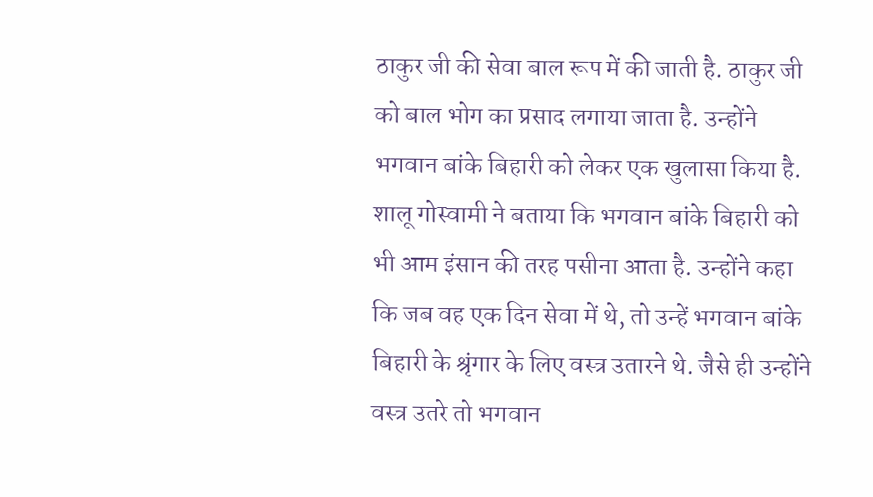ठाकुर जी की सेवा बाल रूप में की जाती है. ठाकुर जी को बाल भोग का प्रसाद लगाया जाता है. उन्होंने भगवान बांके बिहारी को लेकर एक खुलासा किया है. शालू गोस्वामी ने बताया कि भगवान बांके बिहारी को भी आम इंसान की तरह पसीना आता है. उन्होंने कहा कि जब वह एक दिन सेवा में थे, तो उन्हें भगवान बांके बिहारी के श्रृंगार के लिए वस्त्र उतारने थे. जैसे ही उन्होंने वस्त्र उतरे तो भगवान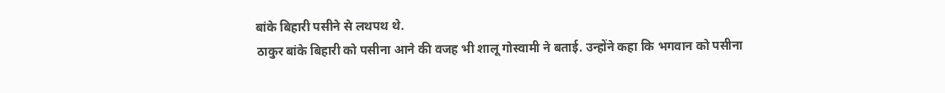बांके बिहारी पसीने से लथपथ थे.
ठाकुर बांके बिहारी को पसीना आने की वजह भी शालू गोस्वामी ने बताई. उन्होंने कहा कि भगवान को पसीना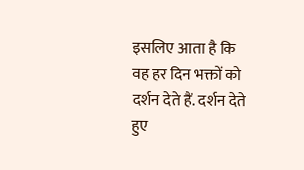इसलिए आता है कि वह हर दिन भक्तों को दर्शन देते हैं. दर्शन देते हुए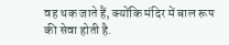वह थक जाते हैं, क्योंकि मंदिर में बाल रूप की सेवा होती है.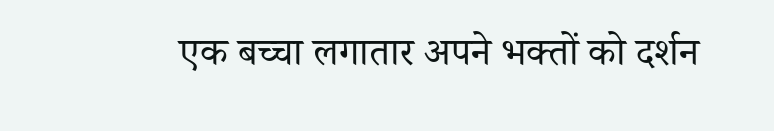एक बच्चा लगातार अपने भक्तों को दर्शन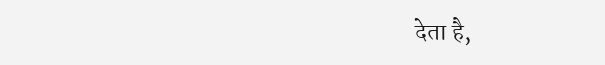देता है,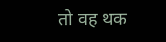तो वह थक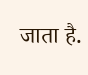जाता है.